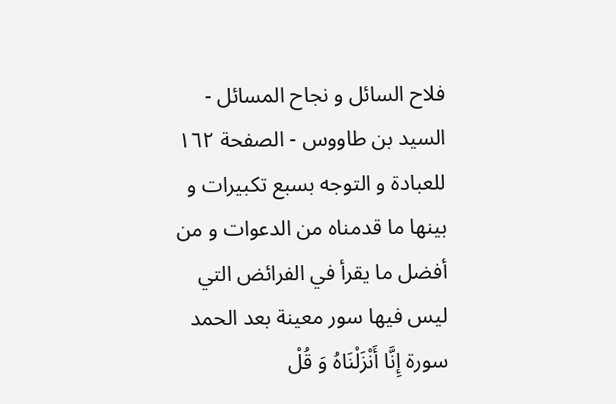فلاح السائل و نجاح المسائل - السيد بن طاووس - الصفحة ١٦٢
للعبادة و التوجه بسبع تكبيرات و بينها ما قدمناه من الدعوات و من أفضل ما يقرأ في الفرائض التي ليس فيها سور معينة بعد الحمد سورة إِنَّا أَنْزَلْنَاهُ وَ قُلْ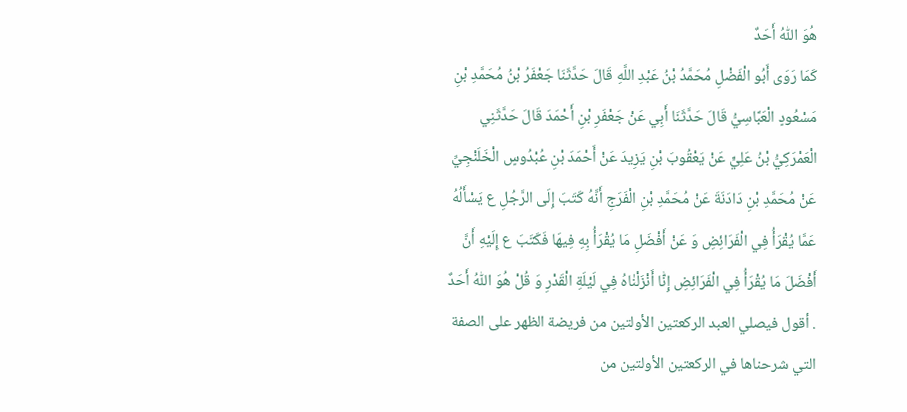هُوَ اللّٰهُ أَحَدٌ
كَمَا رَوَى أَبُو الْفَضْلِ مُحَمَّدُ بْنُ عَبْدِ اللَّهِ قَالَ حَدَّثَنَا جَعْفَرُ بْنُ مُحَمَّدِ بْنِ مَسْعُودٍ الْعَبَّاسِيُّ قَالَ حَدَّثَنَا أَبِي عَنْ جَعْفَرِ بْنِ أَحْمَدَ قَالَ حَدَّثَنِي الْعَمْرَكِيُّ بْنُ عَلِيٍّ عَنْ يَعْقُوبَ بْنِ يَزِيدَ عَنْ أَحْمَدَ بْنِ عُبْدُوسٍ الْخَلَنْجِيِّ عَنْ مُحَمَّدِ بْنِ دَادَنَةَ عَنْ مُحَمَّدِ بْنِ الْفَرَجِ أَنَّهُ كَتَبَ إِلَى الرَّجُلِ ع يَسْأَلُهُ عَمَّا يُقْرَأُ فِي الْفَرَائِضِ وَ عَنْ أَفْضَلِ مَا يُقْرَأُ بِهِ فِيهَا فَكَتَبَ ع إِلَيْهِ أَنَّ أَفْضَلَ مَا يُقْرَأُ فِي الْفَرَائِضِ إِنّٰا أَنْزَلْنٰاهُ فِي لَيْلَةِ الْقَدْرِ وَ قُلْ هُوَ اللّٰهُ أَحَدٌ
. أقول فيصلي العبد الركعتين الأولتين من فريضة الظهر على الصفة التي شرحناها في الركعتين الأولتين من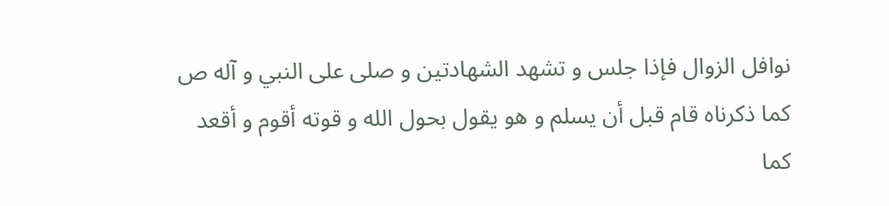نوافل الزوال فإذا جلس و تشهد الشهادتين و صلى على النبي و آله ص كما ذكرناه قام قبل أن يسلم و هو يقول بحول الله و قوته أقوم و أقعد كما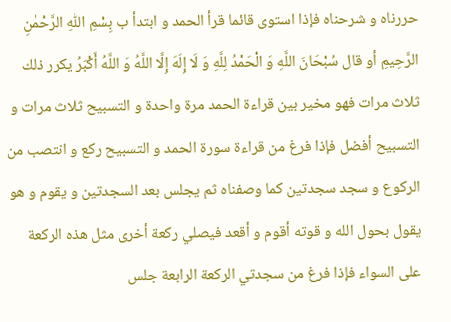حررناه و شرحناه فإذا استوى قائما قرأ الحمد و ابتدأ ب بِسْمِ اللّٰهِ الرَّحْمٰنِ الرَّحِيمِ أو قال سُبْحَانَ اللَّهِ وَ الْحَمْدُ لِلَّهِ وَ لَا إِلَهَ إِلَّا اللَّهُ وَ اللَّهُ أَكْبَرُ يكرر ذلك ثلاث مرات فهو مخير بين قراءة الحمد مرة واحدة و التسبيح ثلاث مرات و التسبيح أفضل فإذا فرغ من قراءة سورة الحمد و التسبيح ركع و انتصب من الركوع و سجد سجدتين كما وصفناه ثم يجلس بعد السجدتين و يقوم و هو يقول بحول الله و قوته أقوم و أقعد فيصلي ركعة أخرى مثل هذه الركعة على السواء فإذا فرغ من سجدتي الركعة الرابعة جلس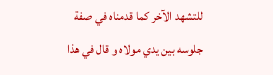للتشهد الآخر كما قدمناه في صفة جلوسه بين يدي مولاه و قال في هذا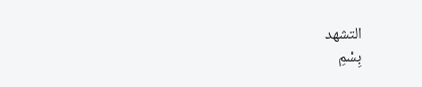التشهد
بِسْمِ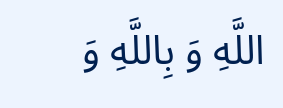اللَّهِ وَ بِاللَّهِ وَ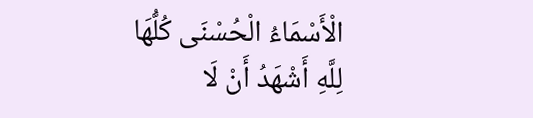الْأَسْمَاءُ الْحُسْنَى كُلُّهَا لِلَّهِ أَشْهَدُ أَنْ لَا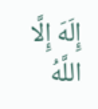إِلَهَ إِلَّا اللَّهُ